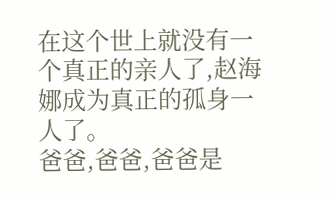在这个世上就没有一个真正的亲人了,赵海娜成为真正的孤身一人了。
爸爸,爸爸,爸爸是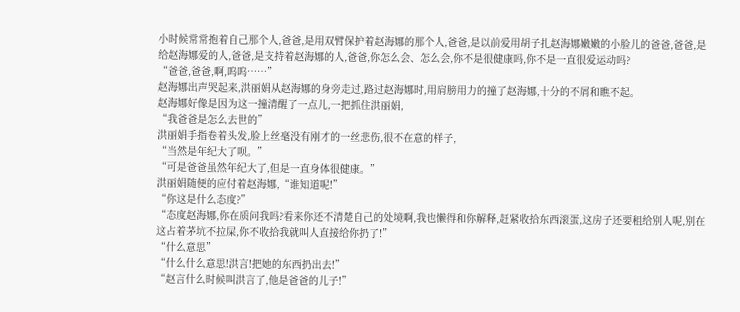小时候常常抱着自己那个人,爸爸,是用双臂保护着赵海娜的那个人,爸爸,是以前爱用胡子扎赵海娜嫩嫩的小脸儿的爸爸,爸爸,是给赵海娜爱的人,爸爸,是支持着赵海娜的人,爸爸,你怎么会、怎么会,你不是很健康吗,你不是一直很爱运动吗?
“爸爸,爸爸,啊,呜呜……”
赵海娜出声哭起来,洪丽娟从赵海娜的身旁走过,路过赵海娜时,用肩膀用力的撞了赵海娜,十分的不屑和瞧不起。
赵海娜好像是因为这一撞清醒了一点儿,一把抓住洪丽娟,
“我爸爸是怎么去世的”
洪丽娟手指卷着头发,脸上丝毫没有刚才的一丝悲伤,很不在意的样子,
“当然是年纪大了呗。”
“可是爸爸虽然年纪大了,但是一直身体很健康。”
洪丽娟随便的应付着赵海娜,“谁知道呢!”
“你这是什么态度?”
“态度赵海娜,你在质问我吗?看来你还不清楚自己的处境啊,我也懒得和你解释,赶紧收拾东西滚蛋,这房子还要租给别人呢,别在这占着茅坑不拉屎,你不收拾我就叫人直接给你扔了!”
“什么意思”
“什么什么意思!洪言!把她的东西扔出去!”
“赵言什么时候叫洪言了,他是爸爸的儿子!”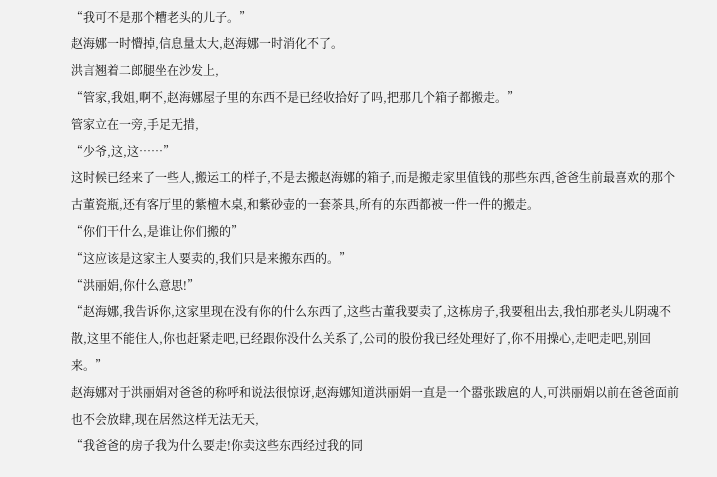“我可不是那个糟老头的儿子。”
赵海娜一时懵掉,信息量太大,赵海娜一时消化不了。
洪言翘着二郎腿坐在沙发上,
“管家,我姐,啊不,赵海娜屋子里的东西不是已经收拾好了吗,把那几个箱子都搬走。”
管家立在一旁,手足无措,
“少爷,这,这……”
这时候已经来了一些人,搬运工的样子,不是去搬赵海娜的箱子,而是搬走家里值钱的那些东西,爸爸生前最喜欢的那个古董瓷瓶,还有客厅里的紫檀木桌,和紫砂壶的一套茶具,所有的东西都被一件一件的搬走。
“你们干什么,是谁让你们搬的”
“这应该是这家主人要卖的,我们只是来搬东西的。”
“洪丽娟,你什么意思!”
“赵海娜,我告诉你,这家里现在没有你的什么东西了,这些古董我要卖了,这栋房子,我要租出去,我怕那老头儿阴魂不散,这里不能住人,你也赶紧走吧,已经跟你没什么关系了,公司的股份我已经处理好了,你不用操心,走吧走吧,别回来。”
赵海娜对于洪丽娟对爸爸的称呼和说法很惊讶,赵海娜知道洪丽娟一直是一个嚣张跋扈的人,可洪丽娟以前在爸爸面前也不会放肆,现在居然这样无法无天,
“我爸爸的房子我为什么要走!你卖这些东西经过我的同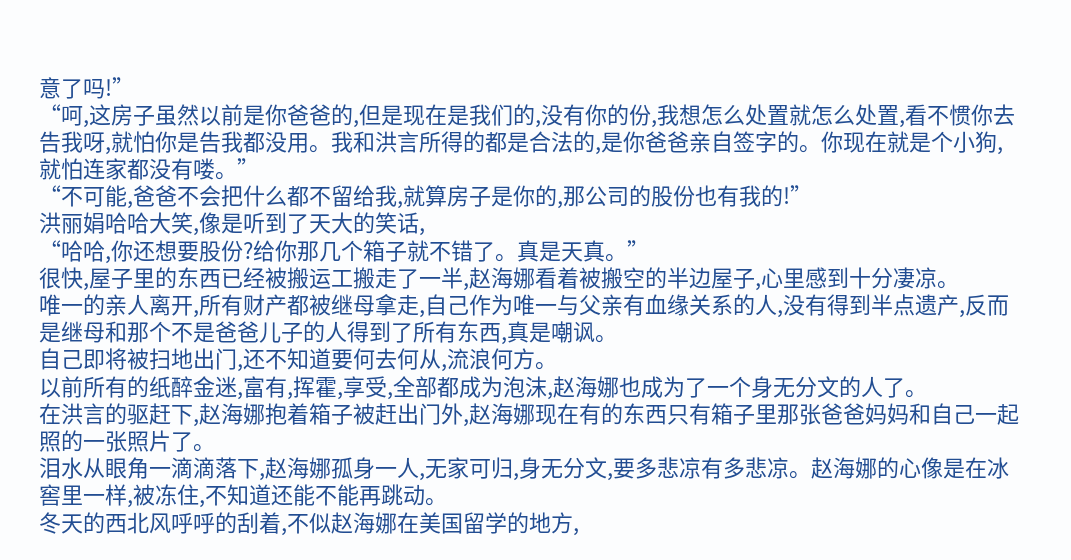意了吗!”
“呵,这房子虽然以前是你爸爸的,但是现在是我们的,没有你的份,我想怎么处置就怎么处置,看不惯你去告我呀,就怕你是告我都没用。我和洪言所得的都是合法的,是你爸爸亲自签字的。你现在就是个小狗,就怕连家都没有喽。”
“不可能,爸爸不会把什么都不留给我,就算房子是你的,那公司的股份也有我的!”
洪丽娟哈哈大笑,像是听到了天大的笑话,
“哈哈,你还想要股份?给你那几个箱子就不错了。真是天真。”
很快,屋子里的东西已经被搬运工搬走了一半,赵海娜看着被搬空的半边屋子,心里感到十分凄凉。
唯一的亲人离开,所有财产都被继母拿走,自己作为唯一与父亲有血缘关系的人,没有得到半点遗产,反而是继母和那个不是爸爸儿子的人得到了所有东西,真是嘲讽。
自己即将被扫地出门,还不知道要何去何从,流浪何方。
以前所有的纸醉金迷,富有,挥霍,享受,全部都成为泡沫,赵海娜也成为了一个身无分文的人了。
在洪言的驱赶下,赵海娜抱着箱子被赶出门外,赵海娜现在有的东西只有箱子里那张爸爸妈妈和自己一起照的一张照片了。
泪水从眼角一滴滴落下,赵海娜孤身一人,无家可归,身无分文,要多悲凉有多悲凉。赵海娜的心像是在冰窖里一样,被冻住,不知道还能不能再跳动。
冬天的西北风呼呼的刮着,不似赵海娜在美国留学的地方,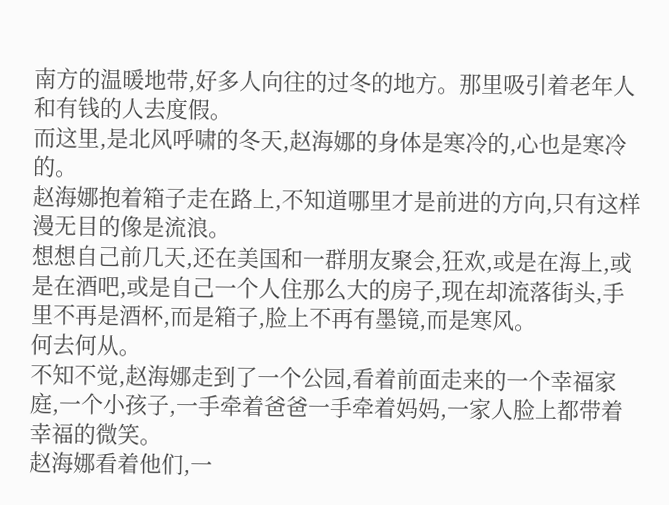南方的温暖地带,好多人向往的过冬的地方。那里吸引着老年人和有钱的人去度假。
而这里,是北风呼啸的冬天,赵海娜的身体是寒冷的,心也是寒冷的。
赵海娜抱着箱子走在路上,不知道哪里才是前进的方向,只有这样漫无目的像是流浪。
想想自己前几天,还在美国和一群朋友聚会,狂欢,或是在海上,或是在酒吧,或是自己一个人住那么大的房子,现在却流落街头,手里不再是酒杯,而是箱子,脸上不再有墨镜,而是寒风。
何去何从。
不知不觉,赵海娜走到了一个公园,看着前面走来的一个幸福家庭,一个小孩子,一手牵着爸爸一手牵着妈妈,一家人脸上都带着幸福的微笑。
赵海娜看着他们,一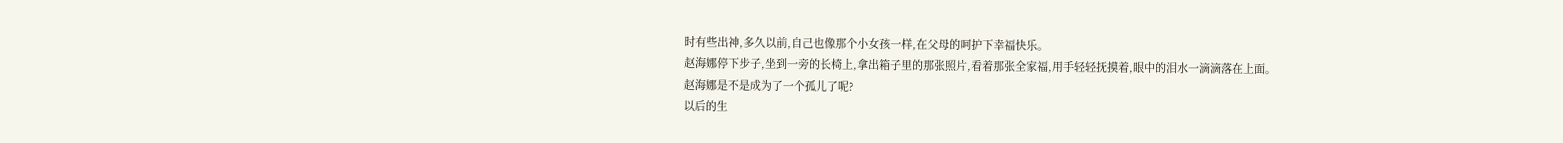时有些出神,多久以前,自己也像那个小女孩一样,在父母的呵护下幸福快乐。
赵海娜停下步子,坐到一旁的长椅上,拿出箱子里的那张照片,看着那张全家福,用手轻轻抚摸着,眼中的泪水一滴滴落在上面。
赵海娜是不是成为了一个孤儿了呢?
以后的生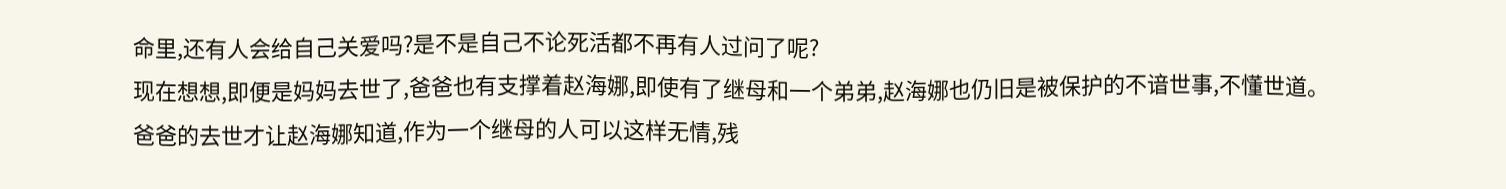命里,还有人会给自己关爱吗?是不是自己不论死活都不再有人过问了呢?
现在想想,即便是妈妈去世了,爸爸也有支撑着赵海娜,即使有了继母和一个弟弟,赵海娜也仍旧是被保护的不谙世事,不懂世道。
爸爸的去世才让赵海娜知道,作为一个继母的人可以这样无情,残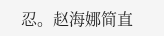忍。赵海娜简直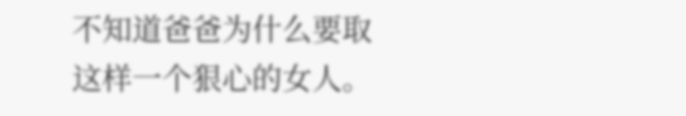不知道爸爸为什么要取这样一个狠心的女人。